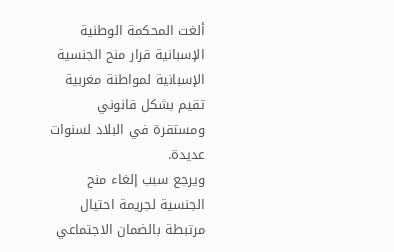ألغت المحكمة الوطنية الإسبانية قرار منح الجنسية الإسبانية لمواطنة مغربية تقيم بشكل قانوني ومستقرة في البلاد لسنوات عديدة.
ويرجع سبب إلغاء منح الجنسية لجريمة احتيال مرتبطة بالضمان الاجتماعي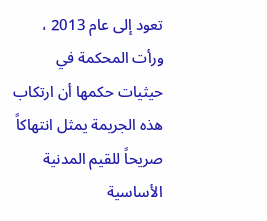تعود إلى عام 2013 ، ورأت المحكمة في حيثيات حكمها أن ارتكاب هذه الجريمة يمثل انتهاكاً صريحاً للقيم المدنية الأساسية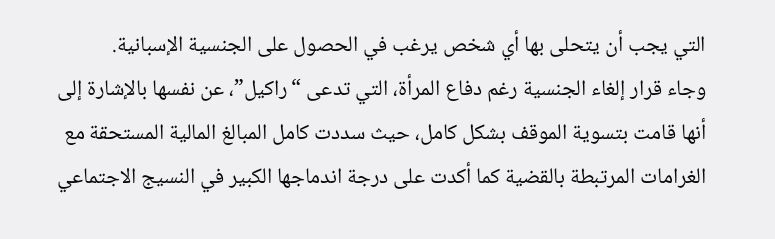التي يجب أن يتحلى بها أي شخص يرغب في الحصول على الجنسية الإسبانية.
وجاء قرار إلغاء الجنسية رغم دفاع المرأة، التي تدعى “راكيل”، عن نفسها بالإشارة إلى أنها قامت بتسوية الموقف بشكل كامل، حيث سددت كامل المبالغ المالية المستحقة مع الغرامات المرتبطة بالقضية كما أكدت على درجة اندماجها الكبير في النسيج الاجتماعي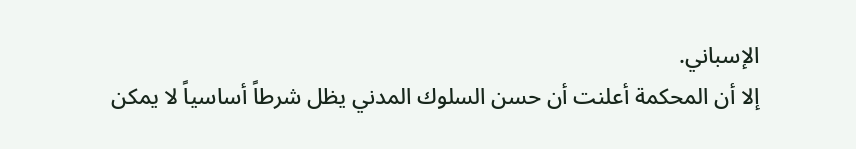الإسباني.
إلا أن المحكمة أعلنت أن حسن السلوك المدني يظل شرطاً أساسياً لا يمكن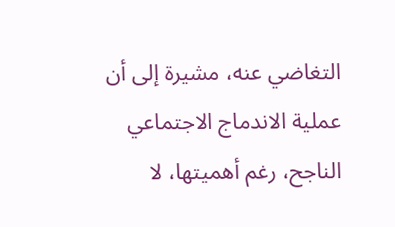التغاضي عنه، مشيرة إلى أن عملية الاندماج الاجتماعي الناجح، رغم أهميتها، لا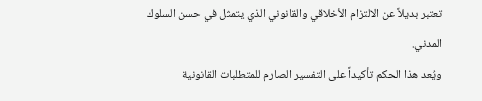تعتبر بديلاً عن الالتزام الأخلاقي والقانوني الذي يتمثل في حسن السلوك المدني.
ويُعد هذا الحكم تأكيداً على التفسير الصارم للمتطلبات القانونية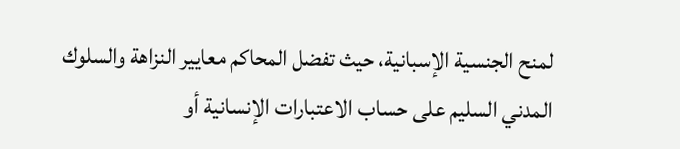لمنح الجنسية الإسبانية، حيث تفضل المحاكم معايير النزاهة والسلوك المدني السليم على حساب الاعتبارات الإنسانية أو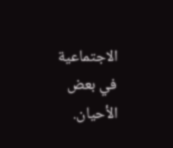الاجتماعية في بعض الأحيان.